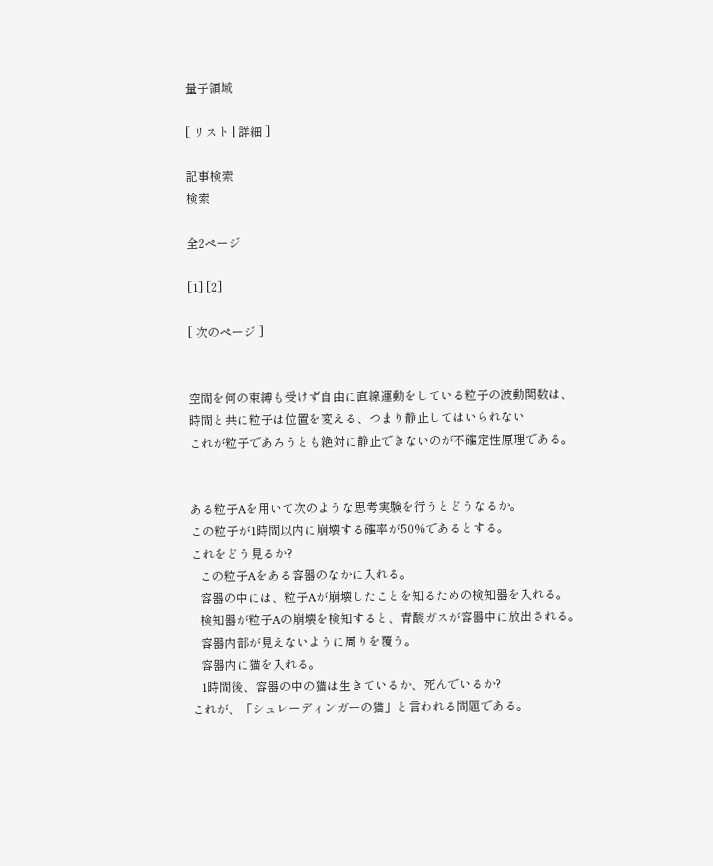量子領域

[ リスト | 詳細 ]

記事検索
検索

全2ページ

[1] [2]

[ 次のページ ]


空間を何の束縛も受けず自由に直線運動をしている粒子の波動関数は、
時間と共に粒子は位置を変える、つまり静止してはいられない
これが粒子であろうとも絶対に静止できないのが不確定性原理である。


ある粒子Aを用いて次のような思考実験を行うとどうなるか。
この粒子が1時間以内に崩壊する確率が50%であるとする。
これをどう見るか?
   この粒子Aをある容器のなかに入れる。
   容器の中には、粒子Aが崩壊したことを知るための検知器を入れる。
   検知器が粒子Aの崩壊を検知すると、青酸ガスが容器中に放出される。
   容器内部が見えないように周りを覆う。
   容器内に猫を入れる。
   1時間後、容器の中の猫は生きているか、死んでいるか?
これが、「シュレーディンガーの猫」と言われる問題である。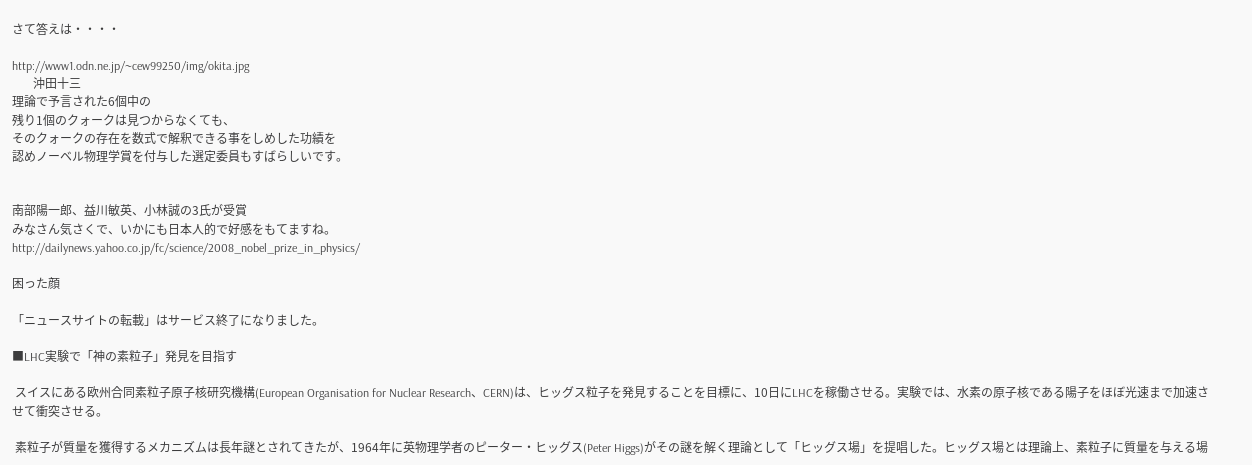さて答えは・・・・

http://www1.odn.ne.jp/~cew99250/img/okita.jpg
       沖田十三
理論で予言された6個中の
残り1個のクォークは見つからなくても、
そのクォークの存在を数式で解釈できる事をしめした功績を
認めノーベル物理学賞を付与した選定委員もすばらしいです。


南部陽一郎、益川敏英、小林誠の3氏が受賞
みなさん気さくで、いかにも日本人的で好感をもてますね。
http://dailynews.yahoo.co.jp/fc/science/2008_nobel_prize_in_physics/

困った顔

「ニュースサイトの転載」はサービス終了になりました。

■LHC実験で「神の素粒子」発見を目指す

 スイスにある欧州合同素粒子原子核研究機構(European Organisation for Nuclear Research、CERN)は、ヒッグス粒子を発見することを目標に、10日にLHCを稼働させる。実験では、水素の原子核である陽子をほぼ光速まで加速させて衝突させる。

 素粒子が質量を獲得するメカニズムは長年謎とされてきたが、1964年に英物理学者のピーター・ヒッグス(Peter Higgs)がその謎を解く理論として「ヒッグス場」を提唱した。ヒッグス場とは理論上、素粒子に質量を与える場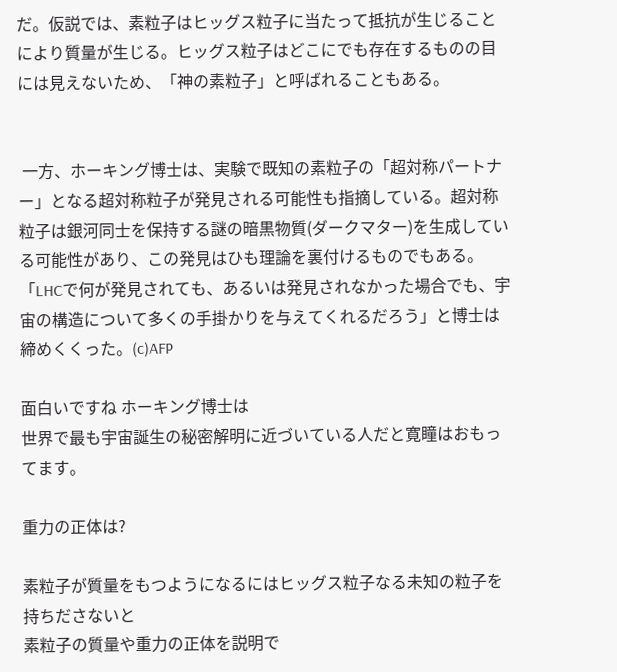だ。仮説では、素粒子はヒッグス粒子に当たって抵抗が生じることにより質量が生じる。ヒッグス粒子はどこにでも存在するものの目には見えないため、「神の素粒子」と呼ばれることもある。


 一方、ホーキング博士は、実験で既知の素粒子の「超対称パートナー」となる超対称粒子が発見される可能性も指摘している。超対称粒子は銀河同士を保持する謎の暗黒物質(ダークマター)を生成している可能性があり、この発見はひも理論を裏付けるものでもある。「LHCで何が発見されても、あるいは発見されなかった場合でも、宇宙の構造について多くの手掛かりを与えてくれるだろう」と博士は締めくくった。(c)AFP

面白いですね ホーキング博士は
世界で最も宇宙誕生の秘密解明に近づいている人だと寛瞳はおもってます。

重力の正体は?

素粒子が質量をもつようになるにはヒッグス粒子なる未知の粒子を持ちださないと
素粒子の質量や重力の正体を説明で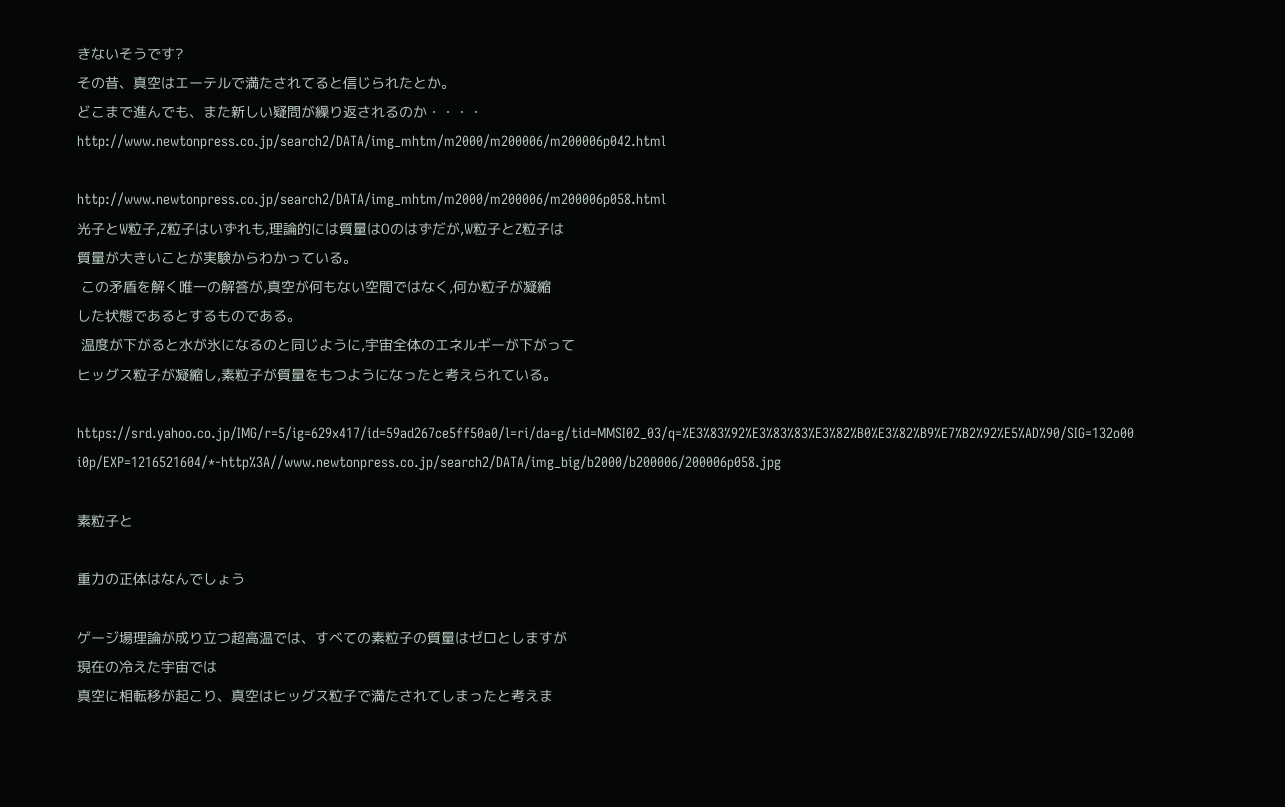きないそうです?
その昔、真空はエーテルで満たされてると信じられたとか。
どこまで進んでも、また新しい疑問が繰り返されるのか・・・・
http://www.newtonpress.co.jp/search2/DATA/img_mhtm/m2000/m200006/m200006p042.html

http://www.newtonpress.co.jp/search2/DATA/img_mhtm/m2000/m200006/m200006p058.html
光子とW粒子,Z粒子はいずれも,理論的には質量は0のはずだが,W粒子とZ粒子は
質量が大きいことが実験からわかっている。
 この矛盾を解く唯一の解答が,真空が何もない空間ではなく,何か粒子が凝縮
した状態であるとするものである。
 温度が下がると水が氷になるのと同じように,宇宙全体のエネルギーが下がって
ヒッグス粒子が凝縮し,素粒子が質量をもつようになったと考えられている。

https://srd.yahoo.co.jp/IMG/r=5/ig=629x417/id=59ad267ce5ff50a0/l=ri/da=g/tid=MMSI02_03/q=%E3%83%92%E3%83%83%E3%82%B0%E3%82%B9%E7%B2%92%E5%AD%90/SIG=132o00i0p/EXP=1216521604/*-http%3A//www.newtonpress.co.jp/search2/DATA/img_big/b2000/b200006/200006p058.jpg

素粒子と

重力の正体はなんでしょう

ゲージ場理論が成り立つ超高温では、すべての素粒子の質量はゼロとしますが
現在の冷えた宇宙では
真空に相転移が起こり、真空はヒッグス粒子で満たされてしまったと考えま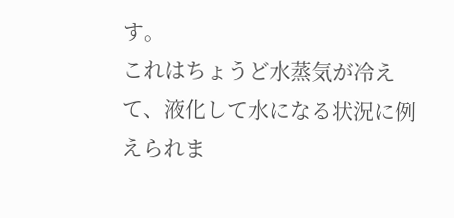す。
これはちょうど水蒸気が冷えて、液化して水になる状況に例えられま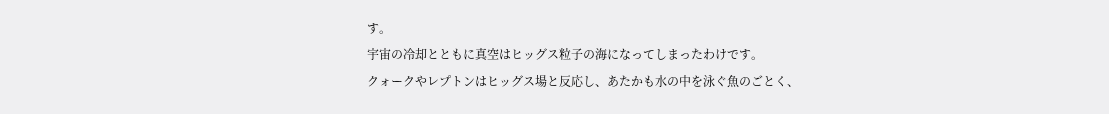す。
宇宙の冷却とともに真空はヒッグス粒子の海になってしまったわけです。
クォークやレプトンはヒッグス場と反応し、あたかも水の中を泳ぐ魚のごとく、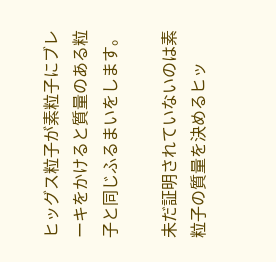ヒッグス粒子が素粒子にブレーキをかけると質量のある粒子と同じふるまいをします。

未だ証明されていないのは素粒子の質量を決めるヒッ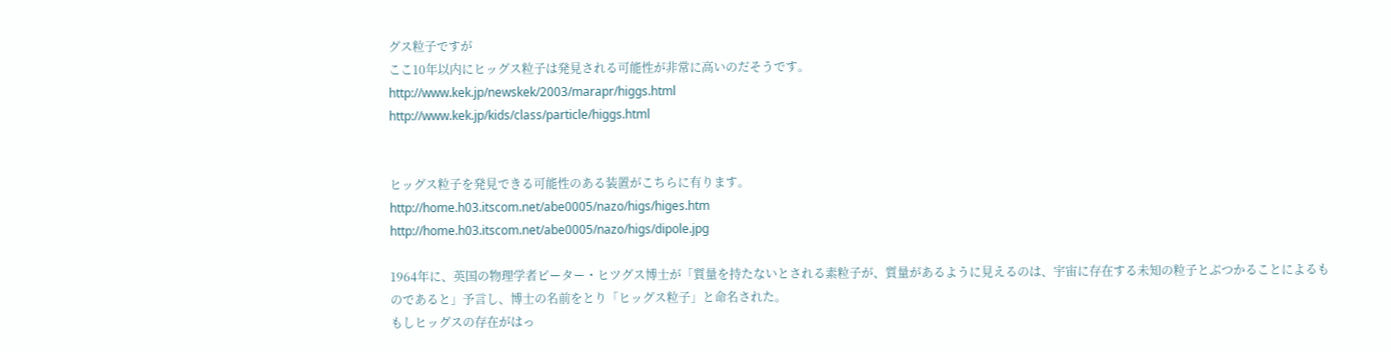グス粒子ですが
ここ10年以内にヒッグス粒子は発見される可能性が非常に高いのだそうです。
http://www.kek.jp/newskek/2003/marapr/higgs.html
http://www.kek.jp/kids/class/particle/higgs.html


ヒッグス粒子を発見できる可能性のある装置がこちらに有ります。
http://home.h03.itscom.net/abe0005/nazo/higs/higes.htm
http://home.h03.itscom.net/abe0005/nazo/higs/dipole.jpg

1964年に、英国の物理学者ピーター・ヒツグス博士が「質量を持たないとされる素粒子が、質量があるように見えるのは、宇宙に存在する未知の粒子とぶつかることによるものであると」予言し、博士の名前をとり「ヒッグス粒子」と命名された。
もしヒッグスの存在がはっ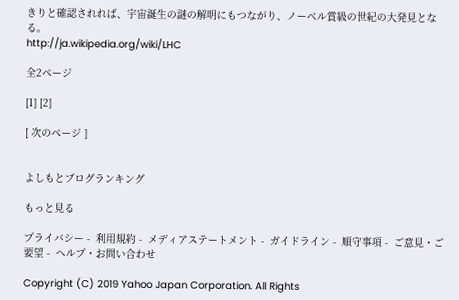きりと確認されれば、宇宙誕生の謎の解明にもつながり、ノーベル賞級の世紀の大発見となる。
http://ja.wikipedia.org/wiki/LHC

全2ページ

[1] [2]

[ 次のページ ]


よしもとブログランキング

もっと見る

プライバシー -  利用規約 -  メディアステートメント -  ガイドライン -  順守事項 -  ご意見・ご要望 -  ヘルプ・お問い合わせ

Copyright (C) 2019 Yahoo Japan Corporation. All Rights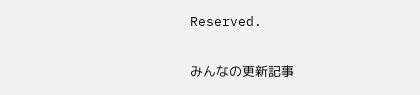Reserved.

みんなの更新記事